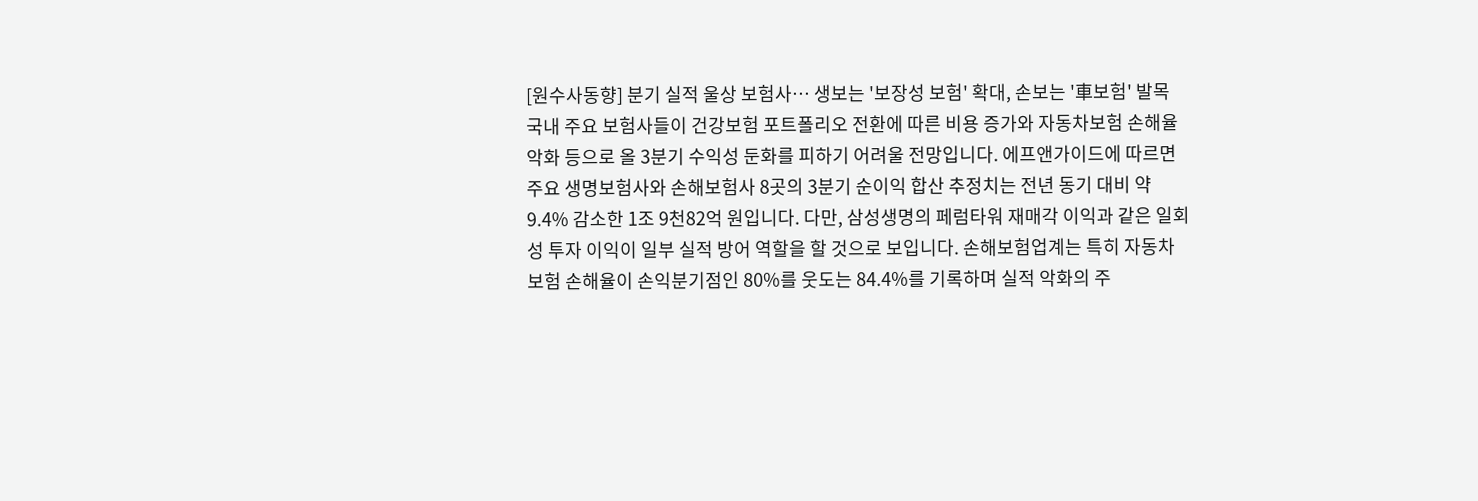[원수사동향] 분기 실적 울상 보험사… 생보는 '보장성 보험' 확대, 손보는 '車보험' 발목
국내 주요 보험사들이 건강보험 포트폴리오 전환에 따른 비용 증가와 자동차보험 손해율 악화 등으로 올 3분기 수익성 둔화를 피하기 어려울 전망입니다. 에프앤가이드에 따르면 주요 생명보험사와 손해보험사 8곳의 3분기 순이익 합산 추정치는 전년 동기 대비 약 9.4% 감소한 1조 9천82억 원입니다. 다만, 삼성생명의 페럼타워 재매각 이익과 같은 일회성 투자 이익이 일부 실적 방어 역할을 할 것으로 보입니다. 손해보험업계는 특히 자동차보험 손해율이 손익분기점인 80%를 웃도는 84.4%를 기록하며 실적 악화의 주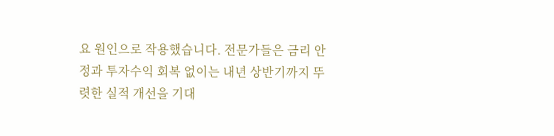요 원인으로 작용했습니다. 전문가들은 금리 안정과 투자수익 회복 없이는 내년 상반기까지 뚜렷한 실적 개선을 기대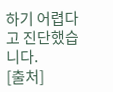하기 어렵다고 진단했습니다.
[출처]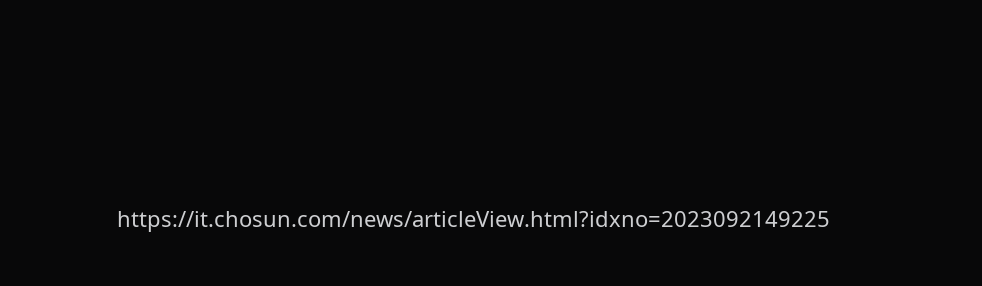https://it.chosun.com/news/articleView.html?idxno=2023092149225